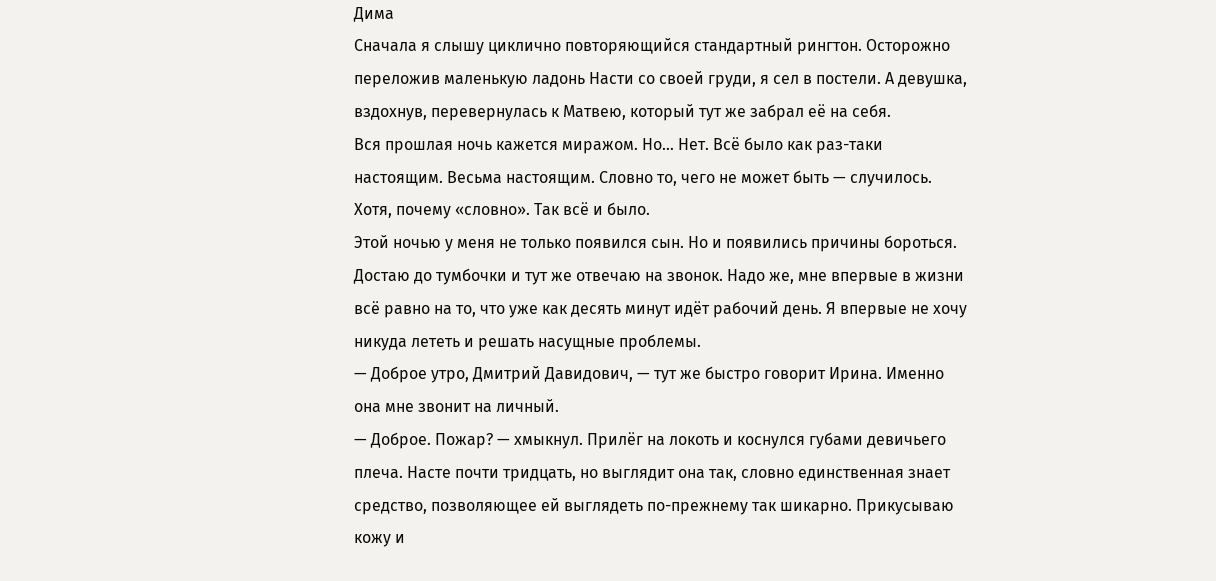Дима
Сначала я слышу циклично повторяющийся стандартный рингтон. Осторожно переложив маленькую ладонь Насти со своей груди, я сел в постели. А девушка, вздохнув, перевернулась к Матвею, который тут же забрал её на себя.
Вся прошлая ночь кажется миражом. Но… Нет. Всё было как раз-таки настоящим. Весьма настоящим. Словно то, чего не может быть — случилось.
Хотя, почему «словно». Так всё и было.
Этой ночью у меня не только появился сын. Но и появились причины бороться.
Достаю до тумбочки и тут же отвечаю на звонок. Надо же, мне впервые в жизни всё равно на то, что уже как десять минут идёт рабочий день. Я впервые не хочу никуда лететь и решать насущные проблемы.
— Доброе утро, Дмитрий Давидович, — тут же быстро говорит Ирина. Именно она мне звонит на личный.
— Доброе. Пожар? — хмыкнул. Прилёг на локоть и коснулся губами девичьего плеча. Насте почти тридцать, но выглядит она так, словно единственная знает средство, позволяющее ей выглядеть по-прежнему так шикарно. Прикусываю кожу и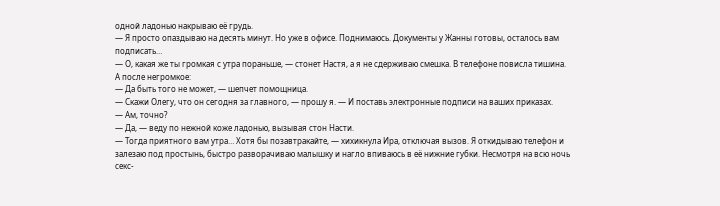одной ладонью накрываю её грудь.
— Я просто опаздываю на десять минут. Но уже в офисе. Поднимаюсь. Документы у Жанны готовы, осталось вам подписать…
— О, какая же ты громкая с утра пораньше, — стонет Настя, а я не сдерживаю смешка. В телефоне повисла тишина.
А после негромкое:
— Да быть того не может, — шепчет помощница.
— Скажи Олегу, что он сегодня за главного, — прошу я. — И поставь электронные подписи на ваших приказах.
— Ам, точно?
— Да, — веду по нежной коже ладонью, вызывая стон Насти.
— Тогда приятного вам утра… Хотя бы позавтракайте, — хихикнула Ира, отключая вызов. Я откидываю телефон и залезаю под простынь, быстро разворачиваю малышку и нагло впиваюсь в её нижние губки. Несмотря на всю ночь секс-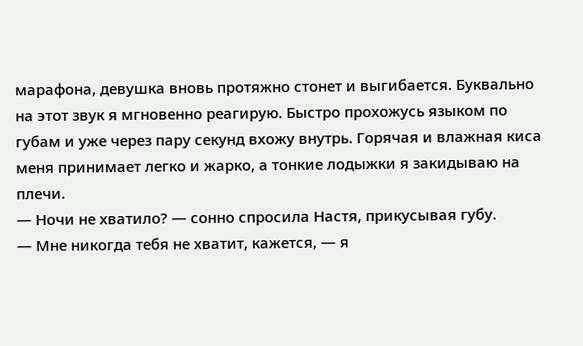марафона, девушка вновь протяжно стонет и выгибается. Буквально на этот звук я мгновенно реагирую. Быстро прохожусь языком по губам и уже через пару секунд вхожу внутрь. Горячая и влажная киса меня принимает легко и жарко, а тонкие лодыжки я закидываю на плечи.
— Ночи не хватило? — сонно спросила Настя, прикусывая губу.
— Мне никогда тебя не хватит, кажется, — я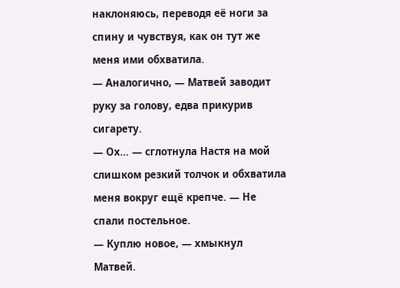наклоняюсь, переводя её ноги за спину и чувствуя, как он тут же меня ими обхватила.
— Аналогично, — Матвей заводит руку за голову, едва прикурив сигарету.
— Ох… — сглотнула Настя на мой слишком резкий толчок и обхватила меня вокруг ещё крепче. — Не спали постельное.
— Куплю новое, — хмыкнул Матвей.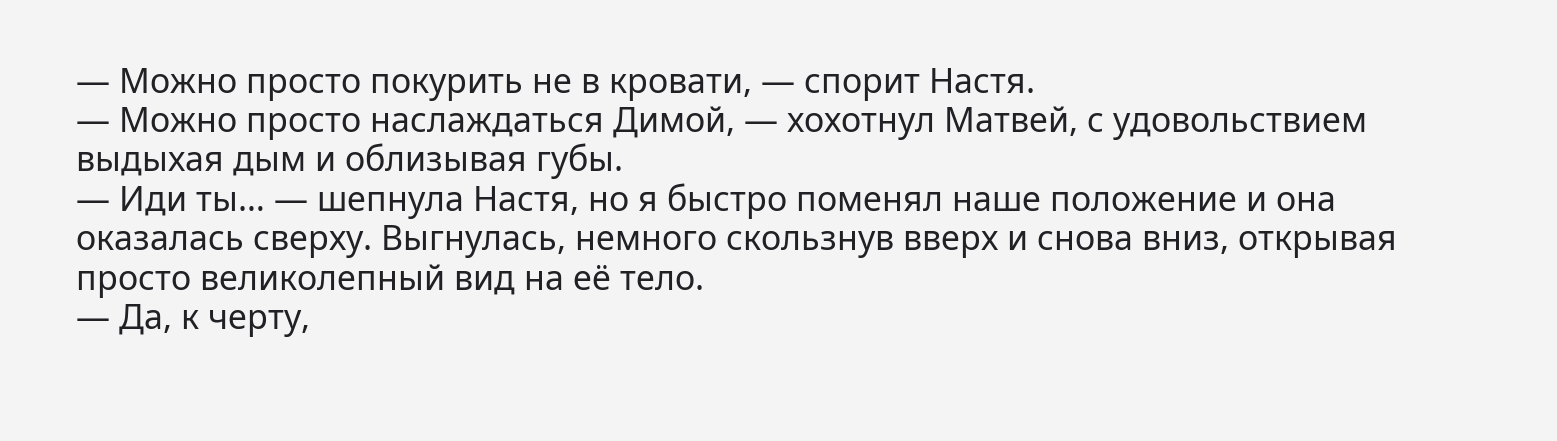— Можно просто покурить не в кровати, — спорит Настя.
— Можно просто наслаждаться Димой, — хохотнул Матвей, с удовольствием выдыхая дым и облизывая губы.
— Иди ты… — шепнула Настя, но я быстро поменял наше положение и она оказалась сверху. Выгнулась, немного скользнув вверх и снова вниз, открывая просто великолепный вид на её тело.
— Да, к черту,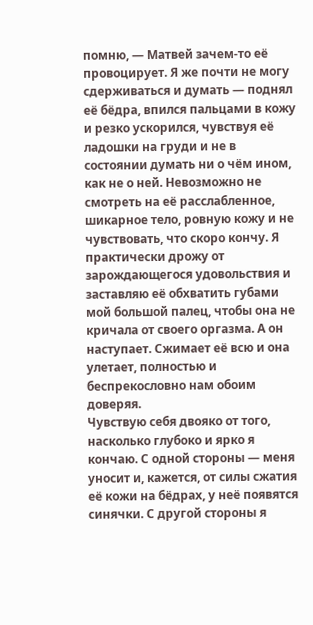помню, — Матвей зачем-то её провоцирует. Я же почти не могу сдерживаться и думать — поднял её бёдра, впился пальцами в кожу и резко ускорился, чувствуя её ладошки на груди и не в состоянии думать ни о чём ином, как не о ней. Невозможно не смотреть на её расслабленное, шикарное тело, ровную кожу и не чувствовать, что скоро кончу. Я практически дрожу от зарождающегося удовольствия и заставляю её обхватить губами мой большой палец, чтобы она не кричала от своего оргазма. А он наступает. Сжимает её всю и она улетает, полностью и беспрекословно нам обоим доверяя.
Чувствую себя двояко от того, насколько глубоко и ярко я кончаю. С одной стороны — меня уносит и, кажется, от силы сжатия её кожи на бёдрах, у неё появятся синячки. С другой стороны я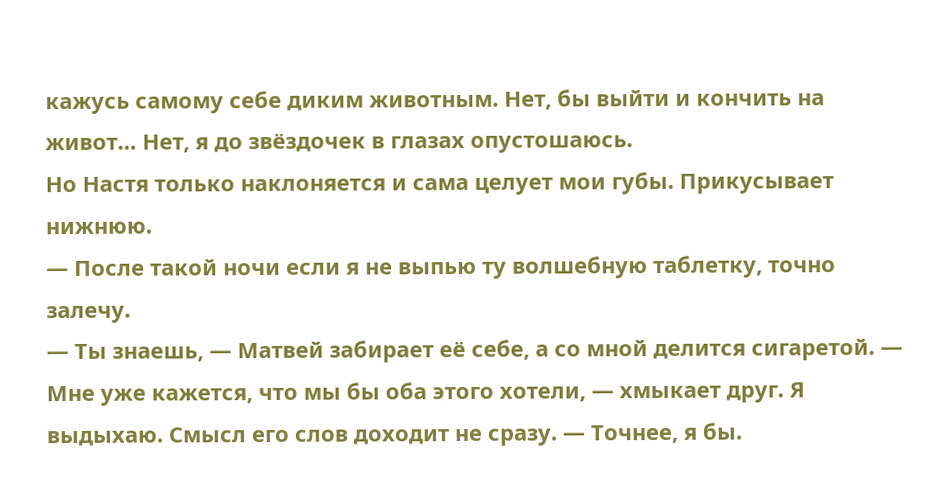кажусь самому себе диким животным. Нет, бы выйти и кончить на живот… Нет, я до звёздочек в глазах опустошаюсь.
Но Настя только наклоняется и сама целует мои губы. Прикусывает нижнюю.
— После такой ночи если я не выпью ту волшебную таблетку, точно залечу.
— Ты знаешь, — Матвей забирает её себе, а со мной делится сигаретой. — Мне уже кажется, что мы бы оба этого хотели, — хмыкает друг. Я выдыхаю. Смысл его слов доходит не сразу. — Точнее, я бы.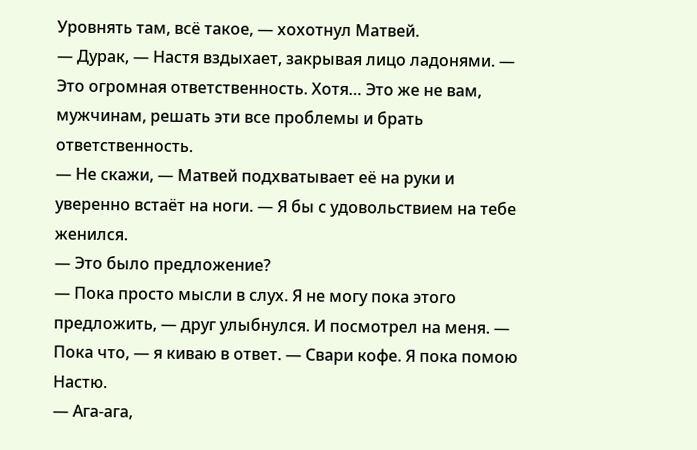Уровнять там, всё такое, — хохотнул Матвей.
— Дурак, — Настя вздыхает, закрывая лицо ладонями. — Это огромная ответственность. Хотя… Это же не вам, мужчинам, решать эти все проблемы и брать ответственность.
— Не скажи, — Матвей подхватывает её на руки и уверенно встаёт на ноги. — Я бы с удовольствием на тебе женился.
— Это было предложение?
— Пока просто мысли в слух. Я не могу пока этого предложить, — друг улыбнулся. И посмотрел на меня. — Пока что, — я киваю в ответ. — Свари кофе. Я пока помою Настю.
— Ага-ага,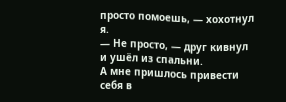просто помоешь, — хохотнул я.
— Не просто, — друг кивнул и ушёл из спальни.
А мне пришлось привести себя в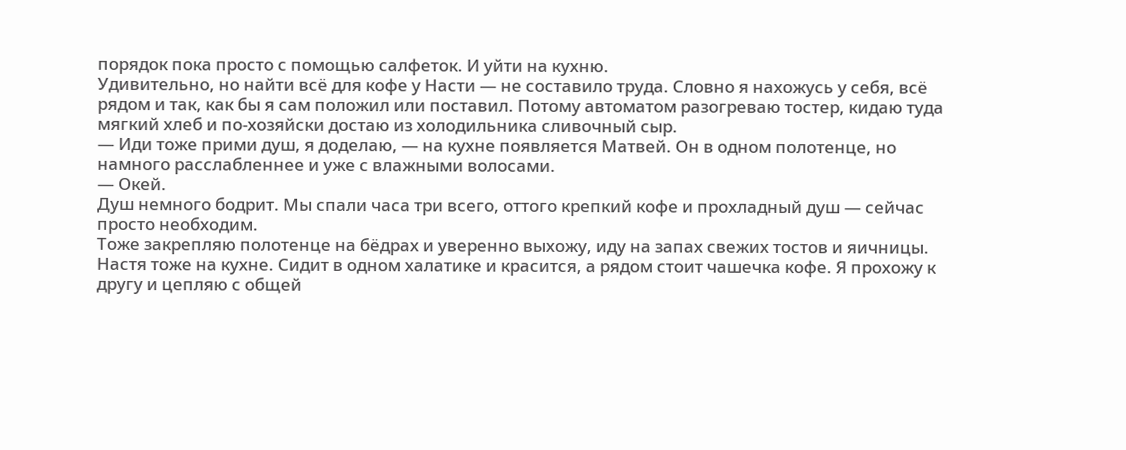порядок пока просто с помощью салфеток. И уйти на кухню.
Удивительно, но найти всё для кофе у Насти — не составило труда. Словно я нахожусь у себя, всё рядом и так, как бы я сам положил или поставил. Потому автоматом разогреваю тостер, кидаю туда мягкий хлеб и по-хозяйски достаю из холодильника сливочный сыр.
— Иди тоже прими душ, я доделаю, — на кухне появляется Матвей. Он в одном полотенце, но намного расслабленнее и уже с влажными волосами.
— Окей.
Душ немного бодрит. Мы спали часа три всего, оттого крепкий кофе и прохладный душ — сейчас просто необходим.
Тоже закрепляю полотенце на бёдрах и уверенно выхожу, иду на запах свежих тостов и яичницы.
Настя тоже на кухне. Сидит в одном халатике и красится, а рядом стоит чашечка кофе. Я прохожу к другу и цепляю с общей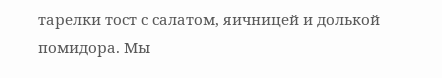тарелки тост с салатом, яичницей и долькой помидора. Мы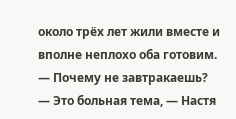около трёх лет жили вместе и вполне неплохо оба готовим.
— Почему не завтракаешь?
— Это больная тема, — Настя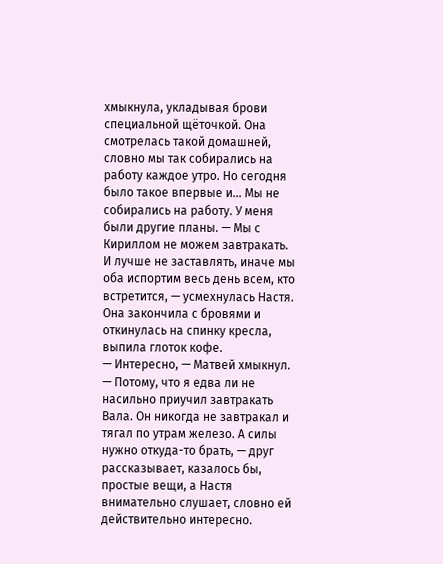хмыкнула, укладывая брови специальной щёточкой. Она смотрелась такой домашней, словно мы так собирались на работу каждое утро. Но сегодня было такое впервые и… Мы не собирались на работу. У меня были другие планы. — Мы с Кириллом не можем завтракать. И лучше не заставлять, иначе мы оба испортим весь день всем, кто встретится, — усмехнулась Настя. Она закончила с бровями и откинулась на спинку кресла, выпила глоток кофе.
— Интересно, — Матвей хмыкнул. — Потому, что я едва ли не насильно приучил завтракать Вала. Он никогда не завтракал и тягал по утрам железо. А силы нужно откуда-то брать, — друг рассказывает, казалось бы, простые вещи, а Настя внимательно слушает, словно ей действительно интересно.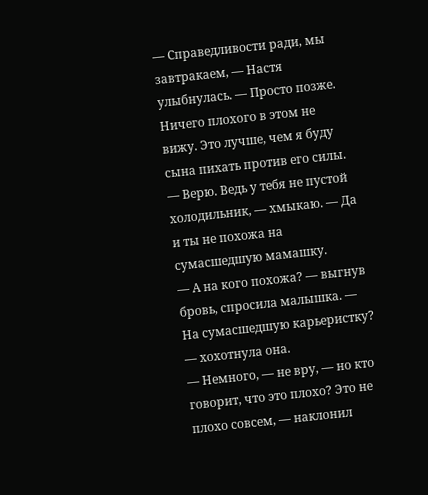— Справедливости ради, мы завтракаем, — Настя улыбнулась. — Просто позже. Ничего плохого в этом не вижу. Это лучше, чем я буду сына пихать против его силы.
— Верю. Ведь у тебя не пустой холодильник, — хмыкаю. — Да и ты не похожа на сумасшедшую мамашку.
— А на кого похожа? — выгнув бровь, спросила малышка. — На сумасшедшую карьеристку? — хохотнула она.
— Немного, — не вру, — но кто говорит, что это плохо? Это не плохо совсем, — наклонил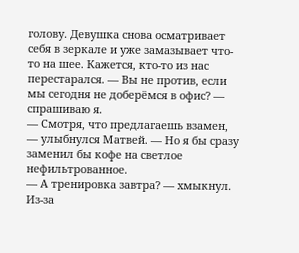голову. Девушка снова осматривает себя в зеркале и уже замазывает что-то на шее. Кажется, кто-то из нас перестарался. — Вы не против, если мы сегодня не доберёмся в офис? — спрашиваю я.
— Смотря, что предлагаешь взамен, — улыбнулся Матвей. — Но я бы сразу заменил бы кофе на светлое нефильтрованное.
— А тренировка завтра? — хмыкнул. Из-за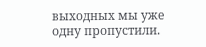выходных мы уже одну пропустили.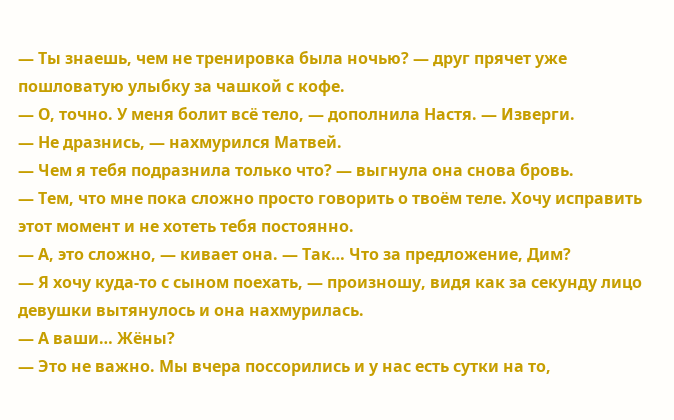— Ты знаешь, чем не тренировка была ночью? — друг прячет уже пошловатую улыбку за чашкой с кофе.
— О, точно. У меня болит всё тело, — дополнила Настя. — Изверги.
— Не дразнись, — нахмурился Матвей.
— Чем я тебя подразнила только что? — выгнула она снова бровь.
— Тем, что мне пока сложно просто говорить о твоём теле. Хочу исправить этот момент и не хотеть тебя постоянно.
— А, это сложно, — кивает она. — Так… Что за предложение, Дим?
— Я хочу куда-то с сыном поехать, — произношу, видя как за секунду лицо девушки вытянулось и она нахмурилась.
— А ваши… Жёны?
— Это не важно. Мы вчера поссорились и у нас есть сутки на то,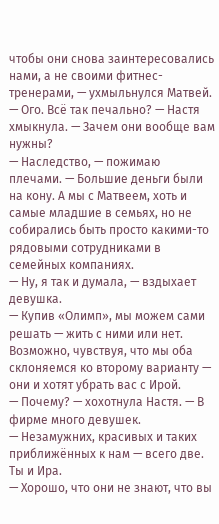чтобы они снова заинтересовались нами, а не своими фитнес-тренерами, — ухмыльнулся Матвей.
— Ого. Всё так печально? — Настя хмыкнула. — Зачем они вообще вам нужны?
— Наследство, — пожимаю плечами. — Большие деньги были на кону. А мы с Матвеем, хоть и самые младшие в семьях, но не собирались быть просто какими-то рядовыми сотрудниками в семейных компаниях.
— Ну, я так и думала, — вздыхает девушка.
— Купив «Олимп», мы можем сами решать — жить с ними или нет. Возможно, чувствуя, что мы оба склоняемся ко второму варианту — они и хотят убрать вас с Ирой.
— Почему? — хохотнула Настя. — В фирме много девушек.
— Незамужних, красивых и таких приближённых к нам — всего две. Ты и Ира.
— Хорошо, что они не знают, что вы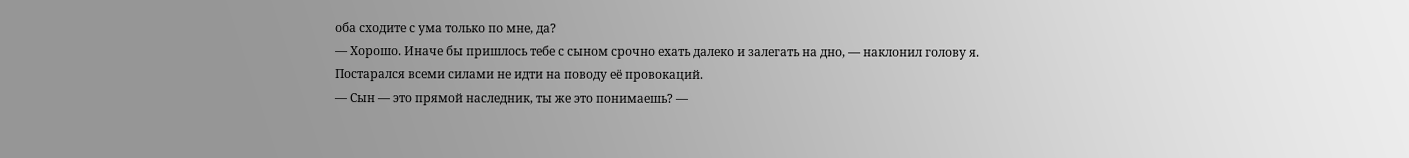оба сходите с ума только по мне, да?
— Хорошо. Иначе бы пришлось тебе с сыном срочно ехать далеко и залегать на дно, — наклонил голову я. Постарался всеми силами не идти на поводу её провокаций.
— Сын — это прямой наследник, ты же это понимаешь? —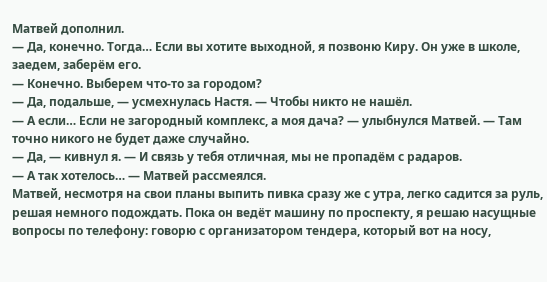Матвей дополнил.
— Да, конечно. Тогда… Если вы хотите выходной, я позвоню Киру. Он уже в школе, заедем, заберём его.
— Конечно. Выберем что-то за городом?
— Да, подальше, — усмехнулась Настя. — Чтобы никто не нашёл.
— А если… Если не загородный комплекс, а моя дача? — улыбнулся Матвей. — Там точно никого не будет даже случайно.
— Да, — кивнул я. — И связь у тебя отличная, мы не пропадём с радаров.
— А так хотелось… — Матвей рассмеялся.
Матвей, несмотря на свои планы выпить пивка сразу же с утра, легко садится за руль, решая немного подождать. Пока он ведёт машину по проспекту, я решаю насущные вопросы по телефону: говорю с организатором тендера, который вот на носу,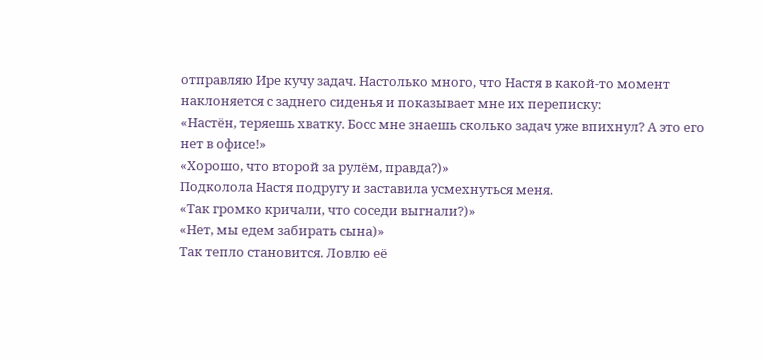отправляю Ире кучу задач. Настолько много, что Настя в какой-то момент наклоняется с заднего сиденья и показывает мне их переписку:
«Настён, теряешь хватку. Босс мне знаешь сколько задач уже впихнул? А это его нет в офисе!»
«Хорошо, что второй за рулём, правда?)»
Подколола Настя подругу и заставила усмехнуться меня.
«Так громко кричали, что соседи выгнали?)»
«Нет, мы едем забирать сына)»
Так тепло становится. Ловлю её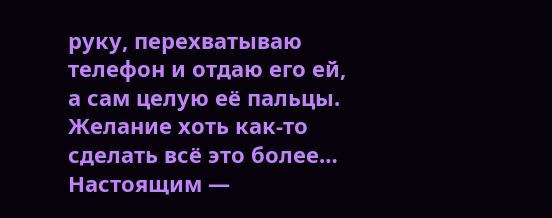руку, перехватываю телефон и отдаю его ей, а сам целую её пальцы. Желание хоть как-то сделать всё это более… Настоящим —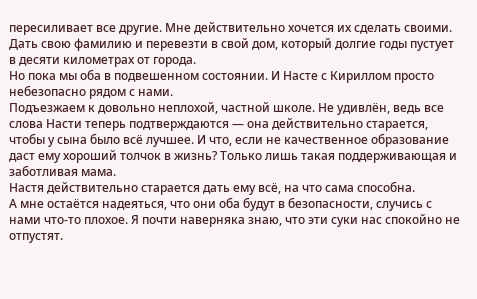пересиливает все другие. Мне действительно хочется их сделать своими. Дать свою фамилию и перевезти в свой дом, который долгие годы пустует в десяти километрах от города.
Но пока мы оба в подвешенном состоянии. И Насте с Кириллом просто небезопасно рядом с нами.
Подъезжаем к довольно неплохой, частной школе. Не удивлён, ведь все слова Насти теперь подтверждаются — она действительно старается, чтобы у сына было всё лучшее. И что, если не качественное образование даст ему хороший толчок в жизнь? Только лишь такая поддерживающая и заботливая мама.
Настя действительно старается дать ему всё, на что сама способна.
А мне остаётся надеяться, что они оба будут в безопасности, случись с нами что-то плохое. Я почти наверняка знаю, что эти суки нас спокойно не отпустят.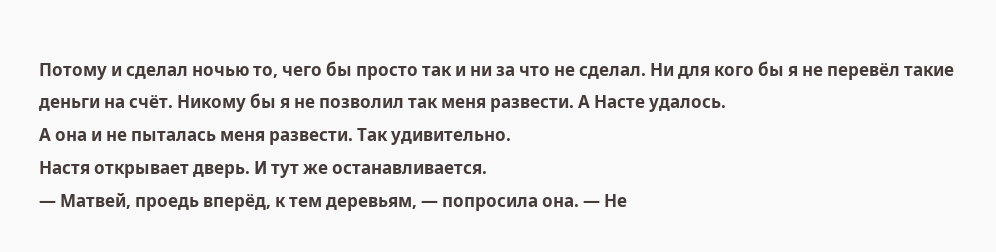Потому и сделал ночью то, чего бы просто так и ни за что не сделал. Ни для кого бы я не перевёл такие деньги на счёт. Никому бы я не позволил так меня развести. А Насте удалось.
А она и не пыталась меня развести. Так удивительно.
Настя открывает дверь. И тут же останавливается.
— Матвей, проедь вперёд, к тем деревьям, — попросила она. — Не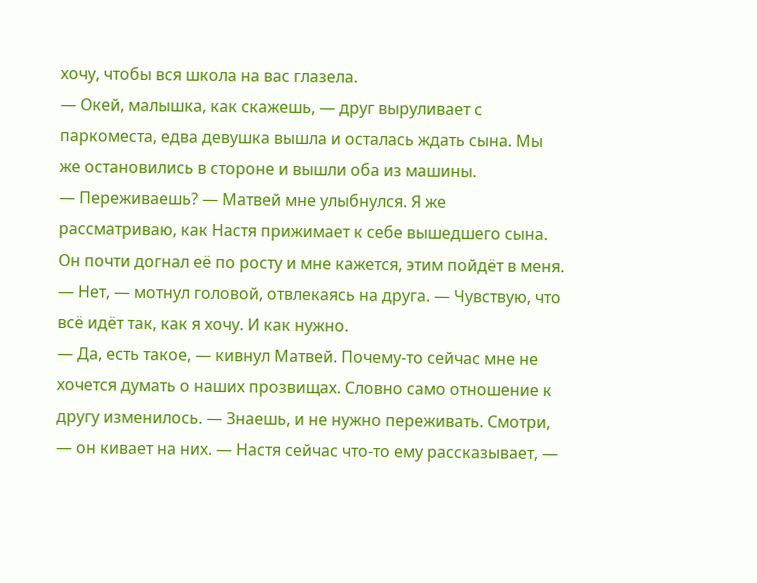хочу, чтобы вся школа на вас глазела.
— Окей, малышка, как скажешь, — друг выруливает с паркоместа, едва девушка вышла и осталась ждать сына. Мы же остановились в стороне и вышли оба из машины.
— Переживаешь? — Матвей мне улыбнулся. Я же рассматриваю, как Настя прижимает к себе вышедшего сына. Он почти догнал её по росту и мне кажется, этим пойдёт в меня.
— Нет, — мотнул головой, отвлекаясь на друга. — Чувствую, что всё идёт так, как я хочу. И как нужно.
— Да, есть такое, — кивнул Матвей. Почему-то сейчас мне не хочется думать о наших прозвищах. Словно само отношение к другу изменилось. — Знаешь, и не нужно переживать. Смотри, — он кивает на них. — Настя сейчас что-то ему рассказывает, —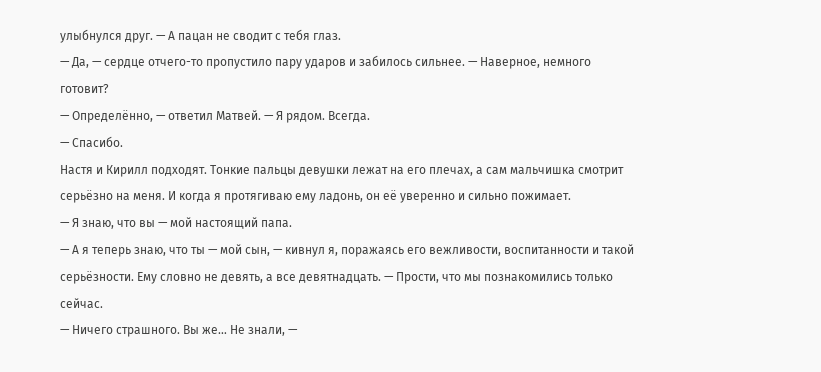улыбнулся друг. — А пацан не сводит с тебя глаз.
— Да, — сердце отчего-то пропустило пару ударов и забилось сильнее. — Наверное, немного готовит?
— Определённо, — ответил Матвей. — Я рядом. Всегда.
— Спасибо.
Настя и Кирилл подходят. Тонкие пальцы девушки лежат на его плечах, а сам мальчишка смотрит серьёзно на меня. И когда я протягиваю ему ладонь, он её уверенно и сильно пожимает.
— Я знаю, что вы — мой настоящий папа.
— А я теперь знаю, что ты — мой сын, — кивнул я, поражаясь его вежливости, воспитанности и такой серьёзности. Ему словно не девять, а все девятнадцать. — Прости, что мы познакомились только сейчас.
— Ничего страшного. Вы же… Не знали, —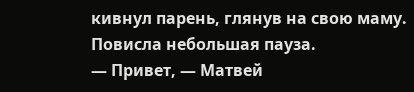кивнул парень, глянув на свою маму.
Повисла небольшая пауза.
— Привет, — Матвей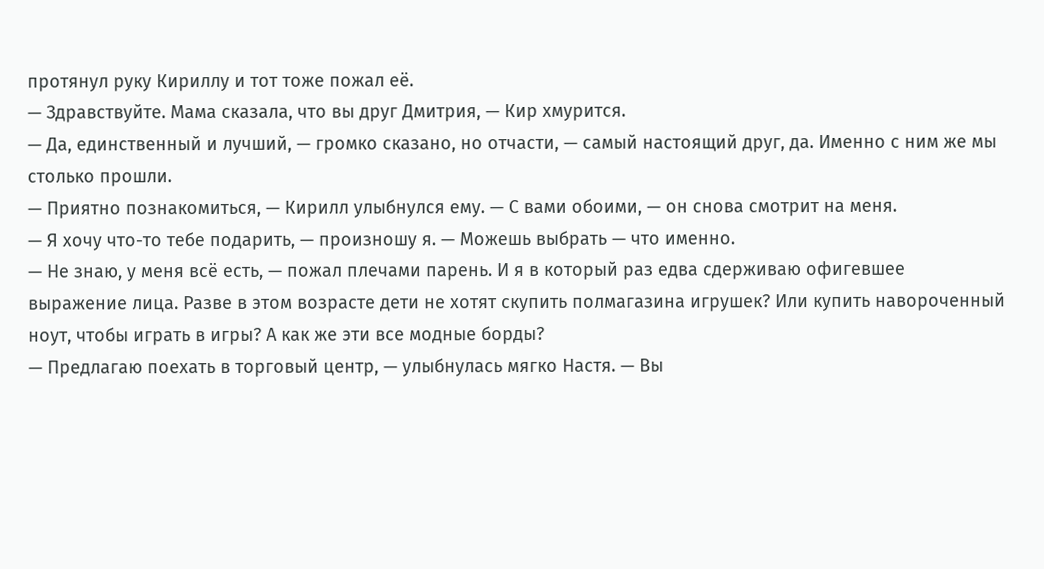протянул руку Кириллу и тот тоже пожал её.
— Здравствуйте. Мама сказала, что вы друг Дмитрия, — Кир хмурится.
— Да, единственный и лучший, — громко сказано, но отчасти, — самый настоящий друг, да. Именно с ним же мы столько прошли.
— Приятно познакомиться, — Кирилл улыбнулся ему. — С вами обоими, — он снова смотрит на меня.
— Я хочу что-то тебе подарить, — произношу я. — Можешь выбрать — что именно.
— Не знаю, у меня всё есть, — пожал плечами парень. И я в который раз едва сдерживаю офигевшее выражение лица. Разве в этом возрасте дети не хотят скупить полмагазина игрушек? Или купить навороченный ноут, чтобы играть в игры? А как же эти все модные борды?
— Предлагаю поехать в торговый центр, — улыбнулась мягко Настя. — Вы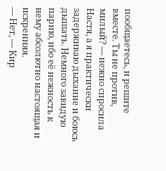пообщаетесь, и решите вместе. Ты не против, милый? — нежно спросила Настя, а я практически задерживаю дыхание и боюсь дышать. Немного завидую парню, ибо её нежность к нему абсолютно настоящая и искренняя.
— Нет, — Кир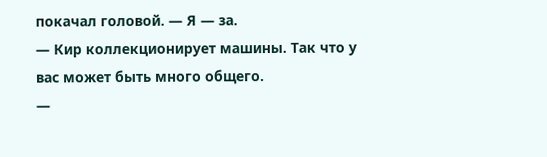покачал головой. — Я — за.
— Кир коллекционирует машины. Так что у вас может быть много общего.
—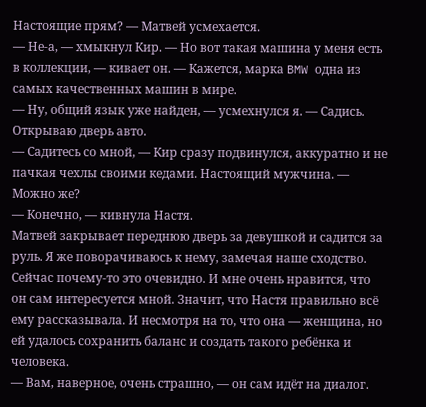Настоящие прям? — Матвей усмехается.
— Не-а, — хмыкнул Кир. — Но вот такая машина у меня есть в коллекции, — кивает он. — Кажется, марка BMW одна из самых качественных машин в мире.
— Ну, общий язык уже найден, — усмехнулся я. — Садись.
Открываю дверь авто.
— Садитесь со мной, — Кир сразу подвинулся, аккуратно и не пачкая чехлы своими кедами. Настоящий мужчина. — Можно же?
— Конечно, — кивнула Настя.
Матвей закрывает переднюю дверь за девушкой и садится за руль. Я же поворачиваюсь к нему, замечая наше сходство. Сейчас почему-то это очевидно. И мне очень нравится, что он сам интересуется мной. Значит, что Настя правильно всё ему рассказывала. И несмотря на то, что она — женщина, но ей удалось сохранить баланс и создать такого ребёнка и человека.
— Вам, наверное, очень страшно, — он сам идёт на диалог.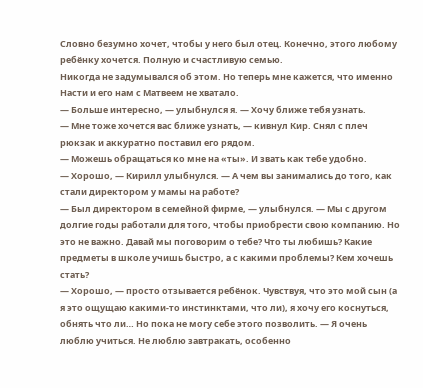Словно безумно хочет, чтобы у него был отец. Конечно, этого любому ребёнку хочется. Полную и счастливую семью.
Никогда не задумывался об этом. Но теперь мне кажется, что именно Насти и его нам с Матвеем не хватало.
— Больше интересно, — улыбнулся я. — Хочу ближе тебя узнать.
— Мне тоже хочется вас ближе узнать, — кивнул Кир. Снял с плеч рюкзак и аккуратно поставил его рядом.
— Можешь обращаться ко мне на «ты». И звать как тебе удобно.
— Хорошо, — Кирилл улыбнулся. — А чем вы занимались до того, как стали директором у мамы на работе?
— Был директором в семейной фирме, — улыбнулся. — Мы с другом долгие годы работали для того, чтобы приобрести свою компанию. Но это не важно. Давай мы поговорим о тебе? Что ты любишь? Какие предметы в школе учишь быстро, а с какими проблемы? Кем хочешь стать?
— Хорошо, — просто отзывается ребёнок. Чувствуя, что это мой сын (а я это ощущаю какими-то инстинктами, что ли), я хочу его коснуться, обнять что ли… Но пока не могу себе этого позволить. — Я очень люблю учиться. Не люблю завтракать, особенно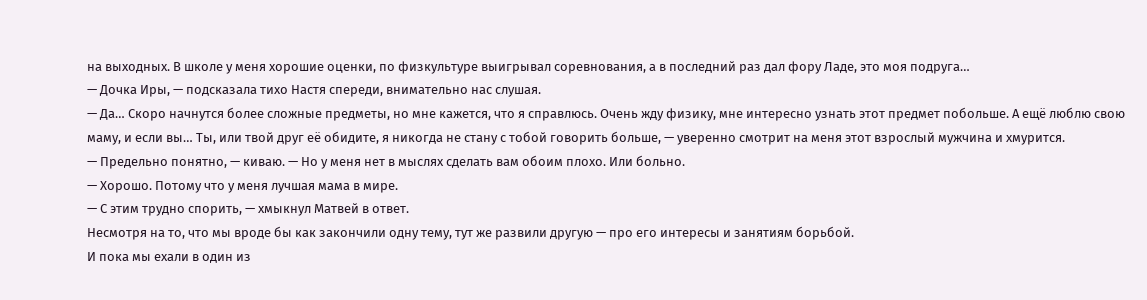на выходных. В школе у меня хорошие оценки, по физкультуре выигрывал соревнования, а в последний раз дал фору Ладе, это моя подруга…
— Дочка Иры, — подсказала тихо Настя спереди, внимательно нас слушая.
— Да… Скоро начнутся более сложные предметы, но мне кажется, что я справлюсь. Очень жду физику, мне интересно узнать этот предмет побольше. А ещё люблю свою маму, и если вы… Ты, или твой друг её обидите, я никогда не стану с тобой говорить больше, — уверенно смотрит на меня этот взрослый мужчина и хмурится.
— Предельно понятно, — киваю. — Но у меня нет в мыслях сделать вам обоим плохо. Или больно.
— Хорошо. Потому что у меня лучшая мама в мире.
— С этим трудно спорить, — хмыкнул Матвей в ответ.
Несмотря на то, что мы вроде бы как закончили одну тему, тут же развили другую — про его интересы и занятиям борьбой.
И пока мы ехали в один из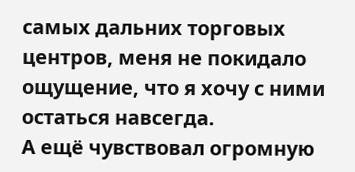самых дальних торговых центров, меня не покидало ощущение, что я хочу с ними остаться навсегда.
А ещё чувствовал огромную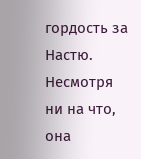гордость за Настю. Несмотря ни на что, она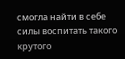смогла найти в себе силы воспитать такого крутого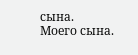сына.
Моего сына.